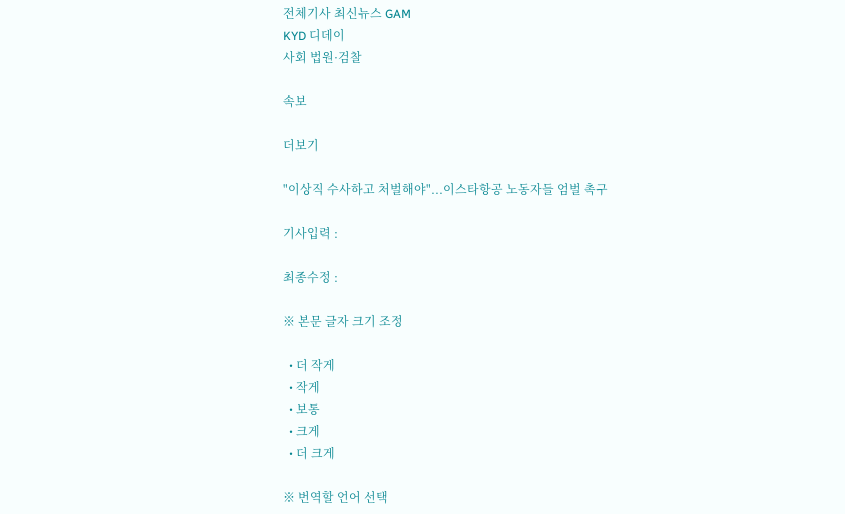전체기사 최신뉴스 GAM
KYD 디데이
사회 법원·검찰

속보

더보기

"이상직 수사하고 처벌해야"...이스타항공 노동자들 엄벌 촉구

기사입력 :

최종수정 :

※ 본문 글자 크기 조정

  • 더 작게
  • 작게
  • 보통
  • 크게
  • 더 크게

※ 번역할 언어 선택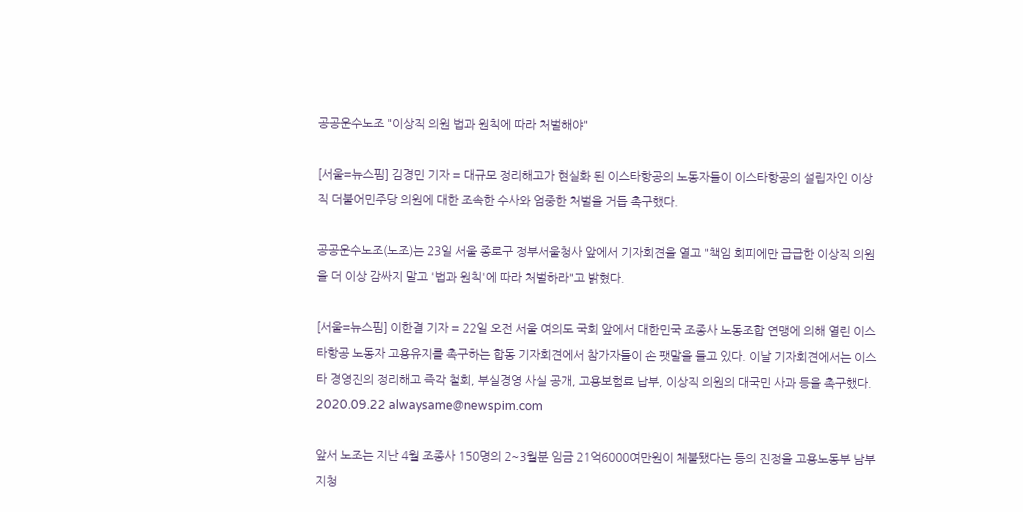공공운수노조 "이상직 의원 법과 원칙에 따라 처벌해야"

[서울=뉴스핌] 김경민 기자 = 대규모 정리해고가 현실화 된 이스타항공의 노동자들이 이스타항공의 설립자인 이상직 더불어민주당 의원에 대한 조속한 수사와 엄중한 처벌을 거듭 촉구했다.

공공운수노조(노조)는 23일 서울 종로구 정부서울청사 앞에서 기자회견을 열고 "책임 회피에만 급급한 이상직 의원을 더 이상 감싸지 말고 '법과 원칙'에 따라 처벌하라"고 밝혔다.

[서울=뉴스핌] 이한결 기자 = 22일 오전 서울 여의도 국회 앞에서 대한민국 조종사 노동조합 연맹에 의해 열린 이스타항공 노동자 고용유지를 촉구하는 합동 기자회견에서 참가자들이 손 팻말을 들고 있다. 이날 기자회견에서는 이스타 경영진의 정리해고 즉각 철회, 부실경영 사실 공개, 고용보험료 납부, 이상직 의원의 대국민 사과 등을 촉구했다. 2020.09.22 alwaysame@newspim.com

앞서 노조는 지난 4월 조종사 150명의 2~3월분 임금 21억6000여만원이 체불됐다는 등의 진정을 고용노동부 남부지청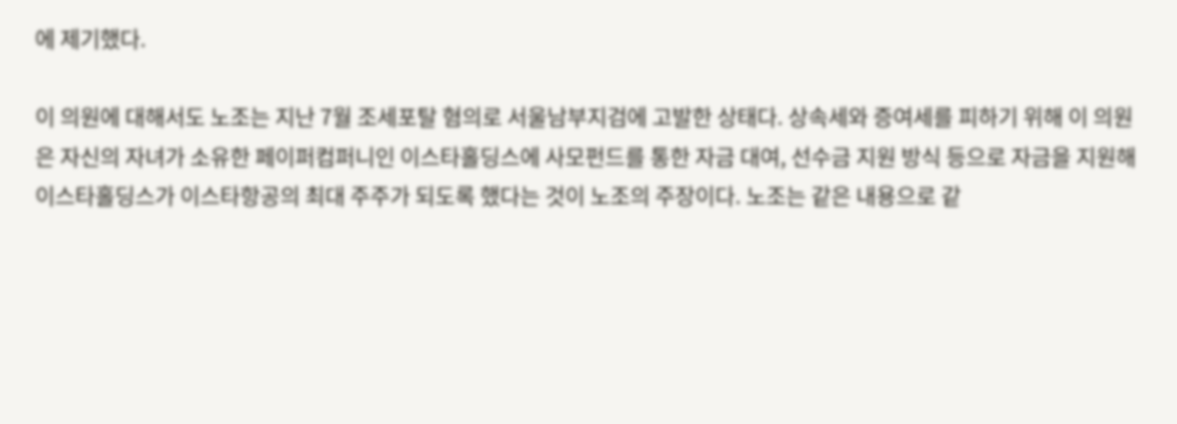에 제기했다.

이 의원에 대해서도 노조는 지난 7월 조세포탈 혐의로 서울남부지검에 고발한 상태다. 상속세와 증여세를 피하기 위해 이 의원은 자신의 자녀가 소유한 페이퍼컴퍼니인 이스타홀딩스에 사모펀드를 통한 자금 대여, 선수금 지원 방식 등으로 자금을 지원해 이스타홀딩스가 이스타항공의 최대 주주가 되도록 했다는 것이 노조의 주장이다. 노조는 같은 내용으로 같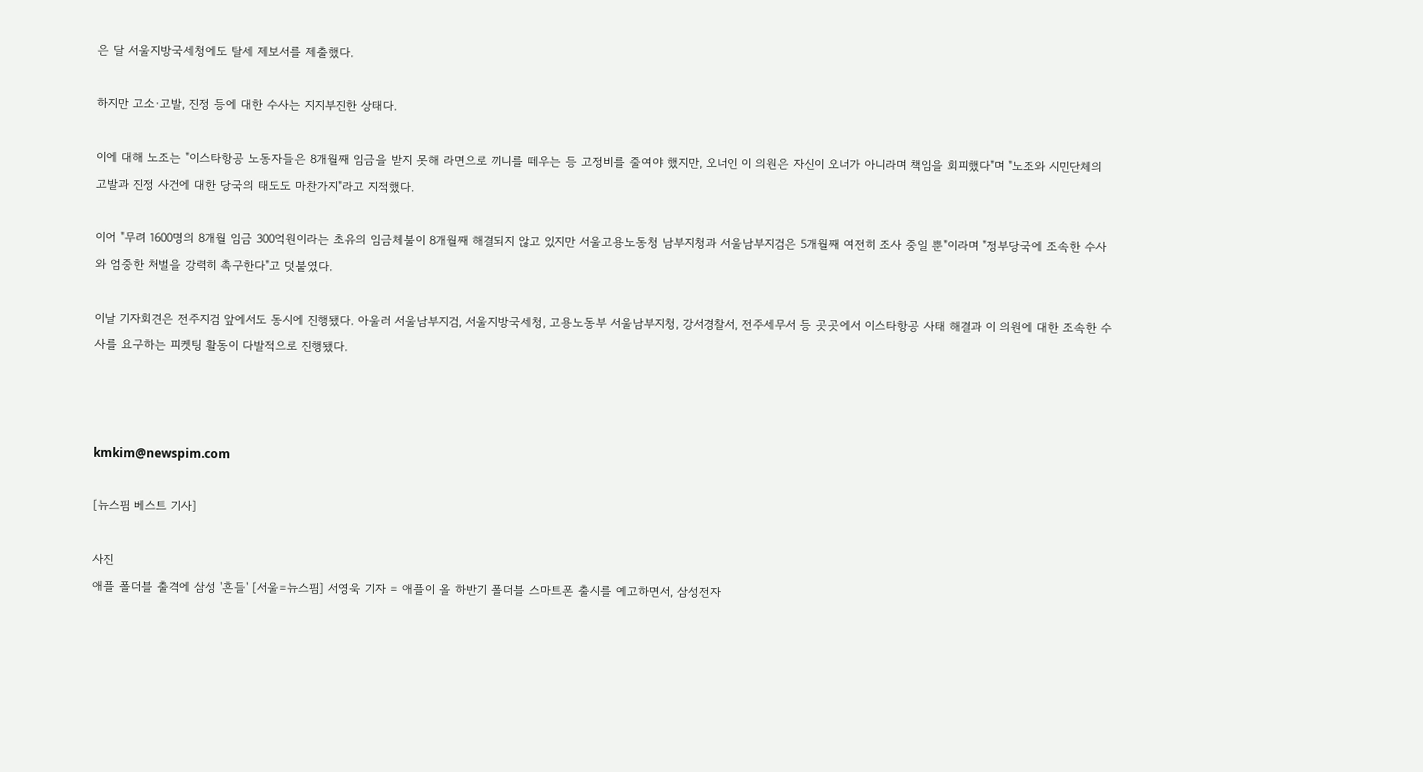은 달 서울지방국세청에도 탈세 제보서를 제출했다.

하지만 고소·고발, 진정 등에 대한 수사는 지지부진한 상태다.

이에 대해 노조는 "이스타항공 노동자들은 8개월째 임금을 받지 못해 라면으로 끼니를 떼우는 등 고정비를 줄여야 했지만, 오너인 이 의원은 자신이 오너가 아니라며 책임을 회피했다"며 "노조와 시민단체의 고발과 진정 사건에 대한 당국의 태도도 마찬가지"라고 지적했다.

이어 "무려 1600명의 8개월 임금 300억원이라는 초유의 임금체불이 8개월째 해결되지 않고 있지만 서울고용노동청 남부지청과 서울남부지검은 5개월째 여전히 조사 중일 뿐"이라며 "정부당국에 조속한 수사와 엄중한 처벌을 강력히 촉구한다"고 덧붙였다.

이날 기자회견은 전주지검 앞에서도 동시에 진행됐다. 아울러 서울남부지검, 서울지방국세청, 고용노동부 서울남부지청, 강서경찰서, 전주세무서 등 곳곳에서 이스타항공 사태 해결과 이 의원에 대한 조속한 수사를 요구하는 피켓팅 활동이 다발적으로 진행됐다.



kmkim@newspim.com

[뉴스핌 베스트 기사]

사진
애플 폴더블 출격에 삼성 '흔들' [서울=뉴스핌] 서영욱 기자 = 애플이 올 하반기 폴더블 스마트폰 출시를 예고하면서, 삼성전자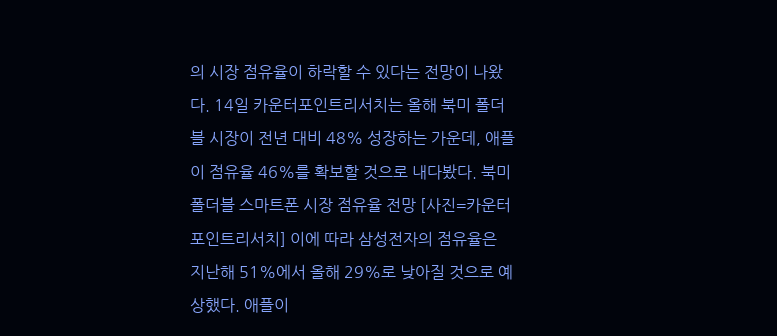의 시장 점유율이 하락할 수 있다는 전망이 나왔다. 14일 카운터포인트리서치는 올해 북미 폴더블 시장이 전년 대비 48% 성장하는 가운데, 애플이 점유율 46%를 확보할 것으로 내다봤다. 북미 폴더블 스마트폰 시장 점유율 전망 [사진=카운터포인트리서치] 이에 따라 삼성전자의 점유율은 지난해 51%에서 올해 29%로 낮아질 것으로 예상했다. 애플이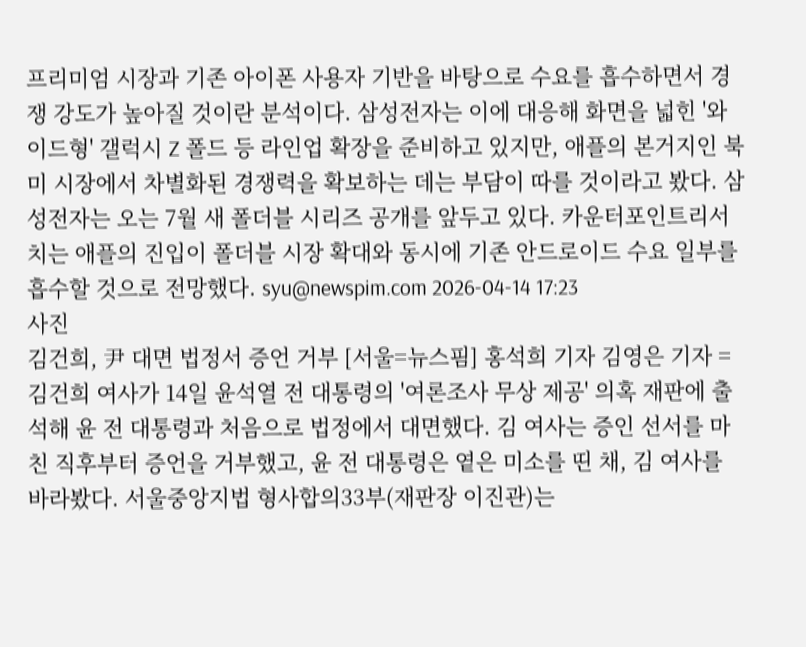프리미엄 시장과 기존 아이폰 사용자 기반을 바탕으로 수요를 흡수하면서 경쟁 강도가 높아질 것이란 분석이다. 삼성전자는 이에 대응해 화면을 넓힌 '와이드형' 갤럭시 Z 폴드 등 라인업 확장을 준비하고 있지만, 애플의 본거지인 북미 시장에서 차별화된 경쟁력을 확보하는 데는 부담이 따를 것이라고 봤다. 삼성전자는 오는 7월 새 폴더블 시리즈 공개를 앞두고 있다. 카운터포인트리서치는 애플의 진입이 폴더블 시장 확대와 동시에 기존 안드로이드 수요 일부를 흡수할 것으로 전망했다. syu@newspim.com 2026-04-14 17:23
사진
김건희, 尹 대면 법정서 증언 거부 [서울=뉴스핌] 홍석희 기자 김영은 기자 = 김건희 여사가 14일 윤석열 전 대통령의 '여론조사 무상 제공' 의혹 재판에 출석해 윤 전 대통령과 처음으로 법정에서 대면했다. 김 여사는 증인 선서를 마친 직후부터 증언을 거부했고, 윤 전 대통령은 옅은 미소를 띤 채, 김 여사를 바라봤다. 서울중앙지법 형사합의33부(재판장 이진관)는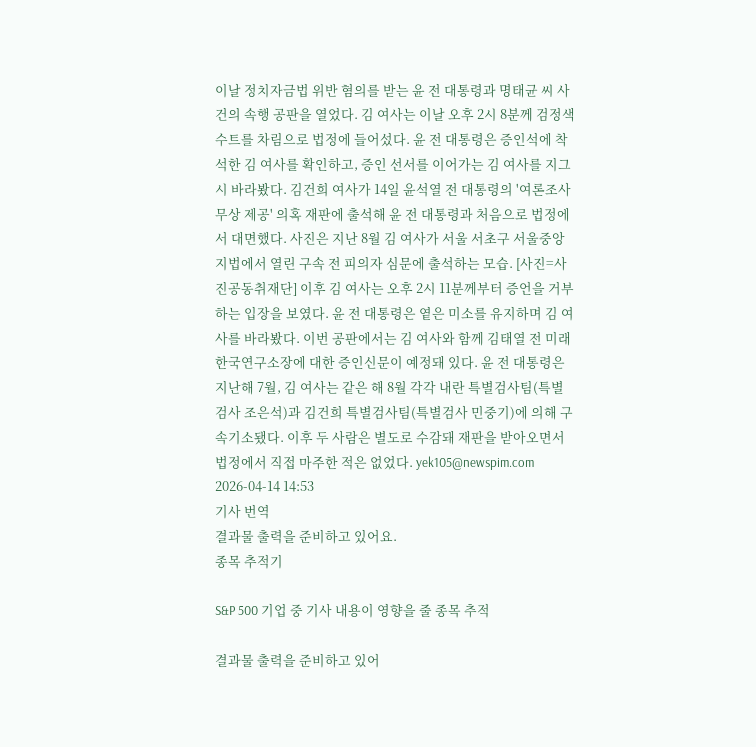이날 정치자금법 위반 혐의를 받는 윤 전 대통령과 명태균 씨 사건의 속행 공판을 열었다. 김 여사는 이날 오후 2시 8분께 검정색 수트를 차림으로 법정에 들어섰다. 윤 전 대통령은 증인석에 착석한 김 여사를 확인하고, 증인 선서를 이어가는 김 여사를 지그시 바라봤다. 김건희 여사가 14일 윤석열 전 대통령의 '여론조사 무상 제공' 의혹 재판에 출석해 윤 전 대통령과 처음으로 법정에서 대면했다. 사진은 지난 8월 김 여사가 서울 서초구 서울중앙지법에서 열린 구속 전 피의자 심문에 출석하는 모습. [사진=사진공동취재단] 이후 김 여사는 오후 2시 11분께부터 증언을 거부하는 입장을 보였다. 윤 전 대통령은 옅은 미소를 유지하며 김 여사를 바라봤다. 이번 공판에서는 김 여사와 함께 김태열 전 미래한국연구소장에 대한 증인신문이 예정돼 있다. 윤 전 대통령은 지난해 7월, 김 여사는 같은 해 8월 각각 내란 특별검사팀(특별검사 조은석)과 김건희 특별검사팀(특별검사 민중기)에 의해 구속기소됐다. 이후 두 사람은 별도로 수감돼 재판을 받아오면서 법정에서 직접 마주한 적은 없었다. yek105@newspim.com   2026-04-14 14:53
기사 번역
결과물 출력을 준비하고 있어요.
종목 추적기

S&P 500 기업 중 기사 내용이 영향을 줄 종목 추적

결과물 출력을 준비하고 있어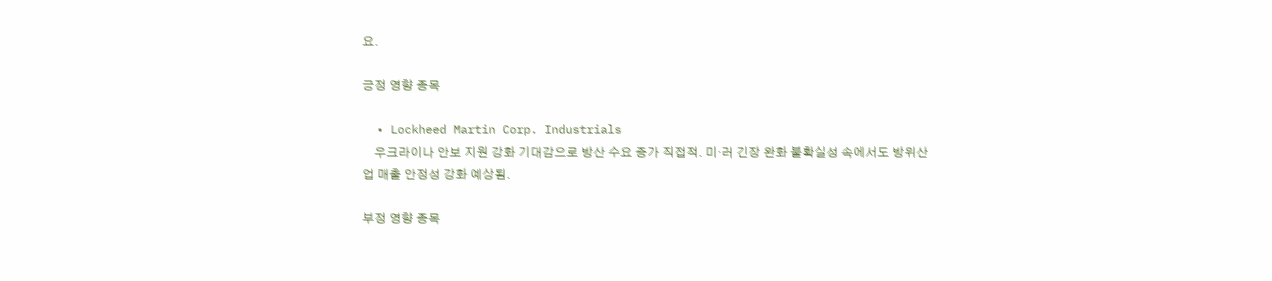요.

긍정 영향 종목

  • Lockheed Martin Corp. Industrials
    우크라이나 안보 지원 강화 기대감으로 방산 수요 증가 직접적. 미·러 긴장 완화 불확실성 속에서도 방위산업 매출 안정성 강화 예상됨.

부정 영향 종목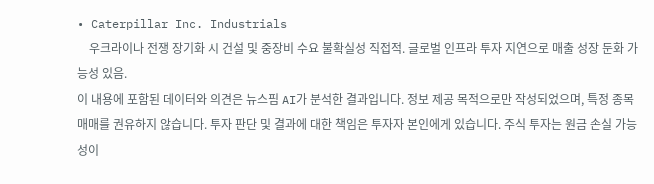• Caterpillar Inc. Industrials
    우크라이나 전쟁 장기화 시 건설 및 중장비 수요 불확실성 직접적. 글로벌 인프라 투자 지연으로 매출 성장 둔화 가능성 있음.
이 내용에 포함된 데이터와 의견은 뉴스핌 AI가 분석한 결과입니다. 정보 제공 목적으로만 작성되었으며, 특정 종목 매매를 권유하지 않습니다. 투자 판단 및 결과에 대한 책임은 투자자 본인에게 있습니다. 주식 투자는 원금 손실 가능성이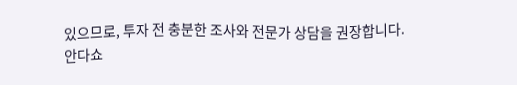있으므로, 투자 전 충분한 조사와 전문가 상담을 권장합니다.
안다쇼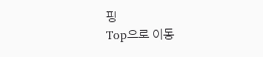핑
Top으로 이동